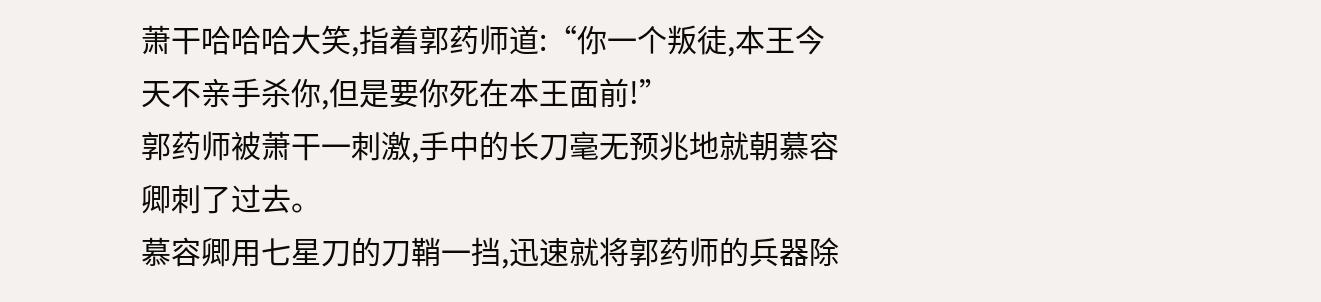萧干哈哈哈大笑,指着郭药师道:“你一个叛徒,本王今天不亲手杀你,但是要你死在本王面前!”
郭药师被萧干一刺激,手中的长刀毫无预兆地就朝慕容卿刺了过去。
慕容卿用七星刀的刀鞘一挡,迅速就将郭药师的兵器除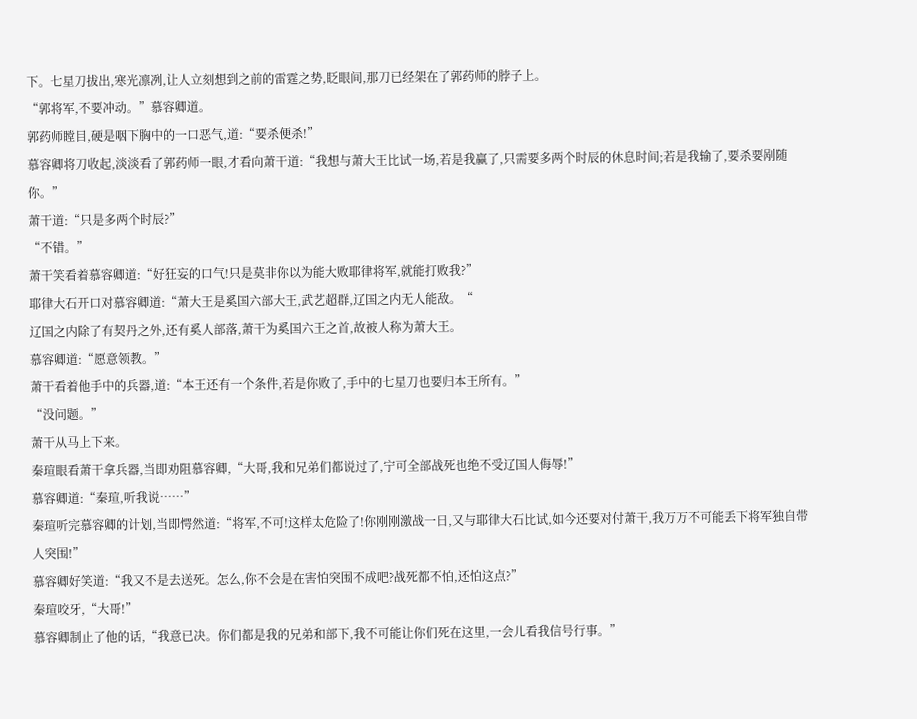下。七星刀拔出,寒光凛冽,让人立刻想到之前的雷霆之势,眨眼间,那刀已经架在了郭药师的脖子上。
“郭将军,不要冲动。”慕容卿道。
郭药师瞠目,硬是咽下胸中的一口恶气,道:“要杀便杀!”
慕容卿将刀收起,淡淡看了郭药师一眼,才看向萧干道:“我想与萧大王比试一场,若是我赢了,只需要多两个时辰的休息时间;若是我输了,要杀要剐随你。”
萧干道:“只是多两个时辰?”
“不错。”
萧干笑看着慕容卿道:“好狂妄的口气!只是莫非你以为能大败耶律将军,就能打败我?”
耶律大石开口对慕容卿道:“萧大王是奚国六部大王,武艺超群,辽国之内无人能敌。“
辽国之内除了有契丹之外,还有奚人部落,萧干为奚国六王之首,故被人称为萧大王。
慕容卿道:“愿意领教。”
萧干看着他手中的兵器,道:“本王还有一个条件,若是你败了,手中的七星刀也要归本王所有。”
“没问题。”
萧干从马上下来。
秦瑄眼看萧干拿兵器,当即劝阻慕容卿,“大哥,我和兄弟们都说过了,宁可全部战死也绝不受辽国人侮辱!”
慕容卿道:“秦瑄,听我说……”
秦瑄听完慕容卿的计划,当即愕然道:“将军,不可!这样太危险了!你刚刚激战一日,又与耶律大石比试,如今还要对付萧干,我万万不可能丢下将军独自带人突围!”
慕容卿好笑道:“我又不是去送死。怎么,你不会是在害怕突围不成吧?战死都不怕,还怕这点?”
秦瑄咬牙,“大哥!”
慕容卿制止了他的话,“我意已决。你们都是我的兄弟和部下,我不可能让你们死在这里,一会儿看我信号行事。”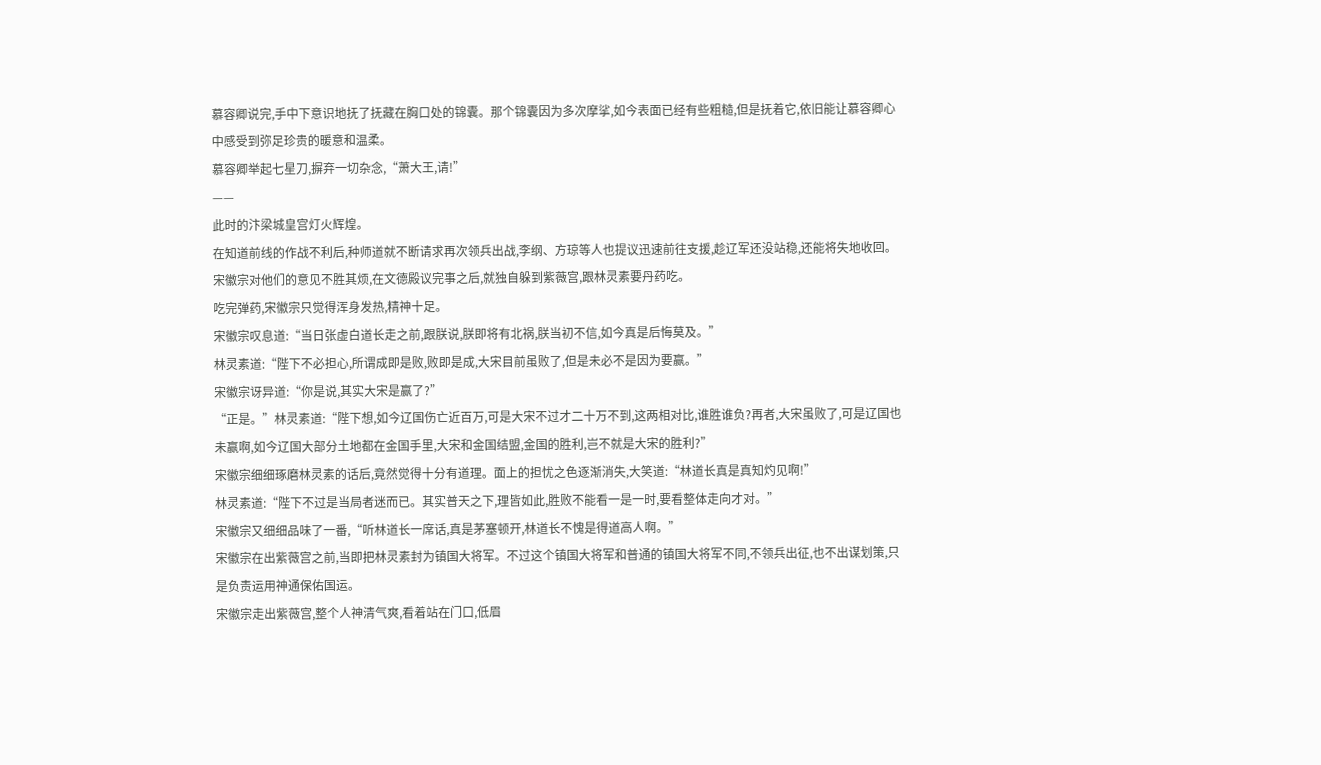慕容卿说完,手中下意识地抚了抚藏在胸口处的锦囊。那个锦囊因为多次摩挲,如今表面已经有些粗糙,但是抚着它,依旧能让慕容卿心中感受到弥足珍贵的暖意和温柔。
慕容卿举起七星刀,摒弃一切杂念,“萧大王,请!”
——
此时的汴梁城皇宫灯火辉煌。
在知道前线的作战不利后,种师道就不断请求再次领兵出战,李纲、方琼等人也提议迅速前往支援,趁辽军还没站稳,还能将失地收回。
宋徽宗对他们的意见不胜其烦,在文德殿议完事之后,就独自躲到紫薇宫,跟林灵素要丹药吃。
吃完弹药,宋徽宗只觉得浑身发热,精神十足。
宋徽宗叹息道:“当日张虚白道长走之前,跟朕说,朕即将有北祸,朕当初不信,如今真是后悔莫及。”
林灵素道:“陛下不必担心,所谓成即是败,败即是成,大宋目前虽败了,但是未必不是因为要赢。”
宋徽宗讶异道:“你是说,其实大宋是赢了?”
“正是。”林灵素道:“陛下想,如今辽国伤亡近百万,可是大宋不过才二十万不到,这两相对比,谁胜谁负?再者,大宋虽败了,可是辽国也未赢啊,如今辽国大部分土地都在金国手里,大宋和金国结盟,金国的胜利,岂不就是大宋的胜利?”
宋徽宗细细琢磨林灵素的话后,竟然觉得十分有道理。面上的担忧之色逐渐消失,大笑道:“林道长真是真知灼见啊!”
林灵素道:“陛下不过是当局者迷而已。其实普天之下,理皆如此,胜败不能看一是一时,要看整体走向才对。”
宋徽宗又细细品味了一番,“听林道长一席话,真是茅塞顿开,林道长不愧是得道高人啊。”
宋徽宗在出紫薇宫之前,当即把林灵素封为镇国大将军。不过这个镇国大将军和普通的镇国大将军不同,不领兵出征,也不出谋划策,只是负责运用神通保佑国运。
宋徽宗走出紫薇宫,整个人神清气爽,看着站在门口,低眉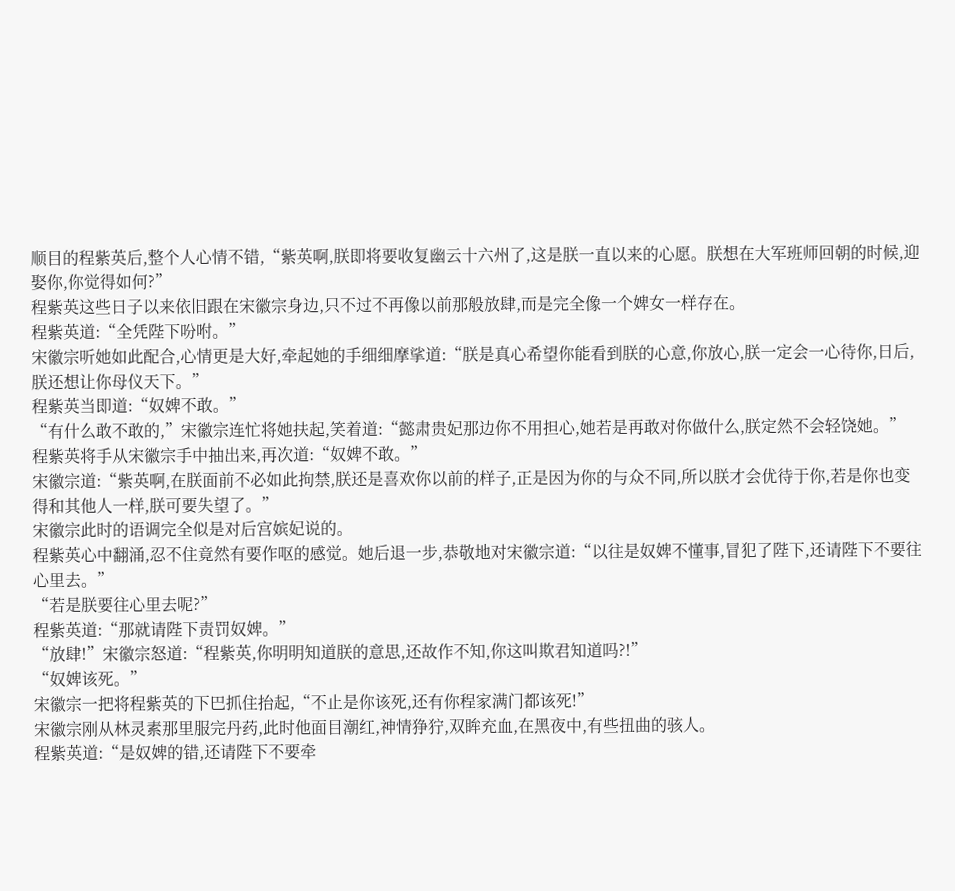顺目的程紫英后,整个人心情不错,“紫英啊,朕即将要收复幽云十六州了,这是朕一直以来的心愿。朕想在大军班师回朝的时候,迎娶你,你觉得如何?”
程紫英这些日子以来依旧跟在宋徽宗身边,只不过不再像以前那般放肆,而是完全像一个婢女一样存在。
程紫英道:“全凭陛下吩咐。”
宋徽宗听她如此配合,心情更是大好,牵起她的手细细摩挲道:“朕是真心希望你能看到朕的心意,你放心,朕一定会一心待你,日后,朕还想让你母仪天下。”
程紫英当即道:“奴婢不敢。”
“有什么敢不敢的,”宋徽宗连忙将她扶起,笑着道:“懿肃贵妃那边你不用担心,她若是再敢对你做什么,朕定然不会轻饶她。”
程紫英将手从宋徽宗手中抽出来,再次道:“奴婢不敢。”
宋徽宗道:“紫英啊,在朕面前不必如此拘禁,朕还是喜欢你以前的样子,正是因为你的与众不同,所以朕才会优待于你,若是你也变得和其他人一样,朕可要失望了。”
宋徽宗此时的语调完全似是对后宫嫔妃说的。
程紫英心中翻涌,忍不住竟然有要作呕的感觉。她后退一步,恭敬地对宋徽宗道:“以往是奴婢不懂事,冒犯了陛下,还请陛下不要往心里去。”
“若是朕要往心里去呢?”
程紫英道:“那就请陛下责罚奴婢。”
“放肆!”宋徽宗怒道:“程紫英,你明明知道朕的意思,还故作不知,你这叫欺君知道吗?!”
“奴婢该死。”
宋徽宗一把将程紫英的下巴抓住抬起,“不止是你该死,还有你程家满门都该死!”
宋徽宗刚从林灵素那里服完丹药,此时他面目潮红,神情狰狞,双眸充血,在黑夜中,有些扭曲的骇人。
程紫英道:“是奴婢的错,还请陛下不要牵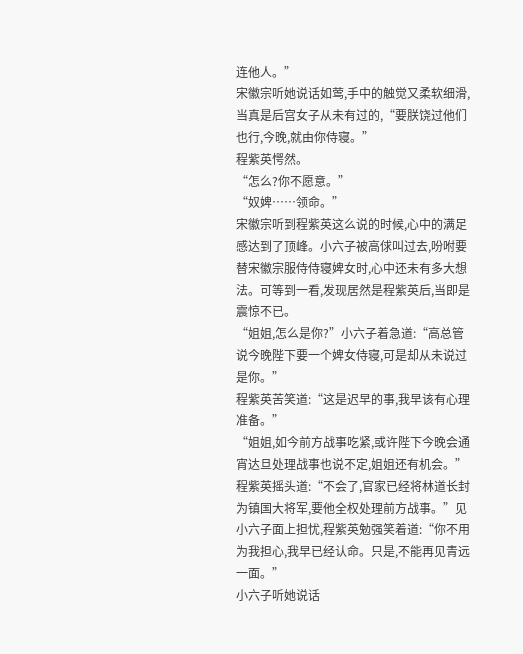连他人。”
宋徽宗听她说话如莺,手中的触觉又柔软细滑,当真是后宫女子从未有过的,“要朕饶过他们也行,今晚,就由你侍寝。”
程紫英愕然。
“怎么?你不愿意。”
“奴婢……领命。”
宋徽宗听到程紫英这么说的时候,心中的满足感达到了顶峰。小六子被高俅叫过去,吩咐要替宋徽宗服侍侍寝婢女时,心中还未有多大想法。可等到一看,发现居然是程紫英后,当即是震惊不已。
“姐姐,怎么是你?”小六子着急道:“高总管说今晚陛下要一个婢女侍寝,可是却从未说过是你。”
程紫英苦笑道:“这是迟早的事,我早该有心理准备。”
“姐姐,如今前方战事吃紧,或许陛下今晚会通宵达旦处理战事也说不定,姐姐还有机会。”
程紫英摇头道:“不会了,官家已经将林道长封为镇国大将军,要他全权处理前方战事。”见小六子面上担忧,程紫英勉强笑着道:“你不用为我担心,我早已经认命。只是,不能再见青远一面。”
小六子听她说话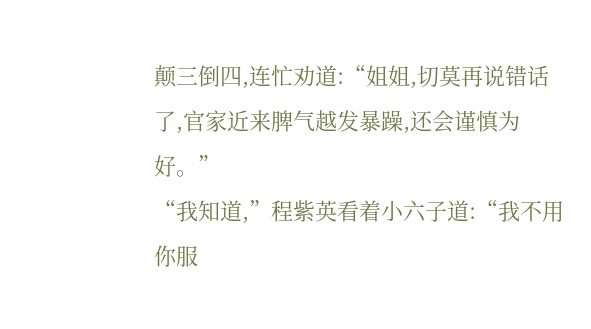颠三倒四,连忙劝道:“姐姐,切莫再说错话了,官家近来脾气越发暴躁,还会谨慎为好。”
“我知道,”程紫英看着小六子道:“我不用你服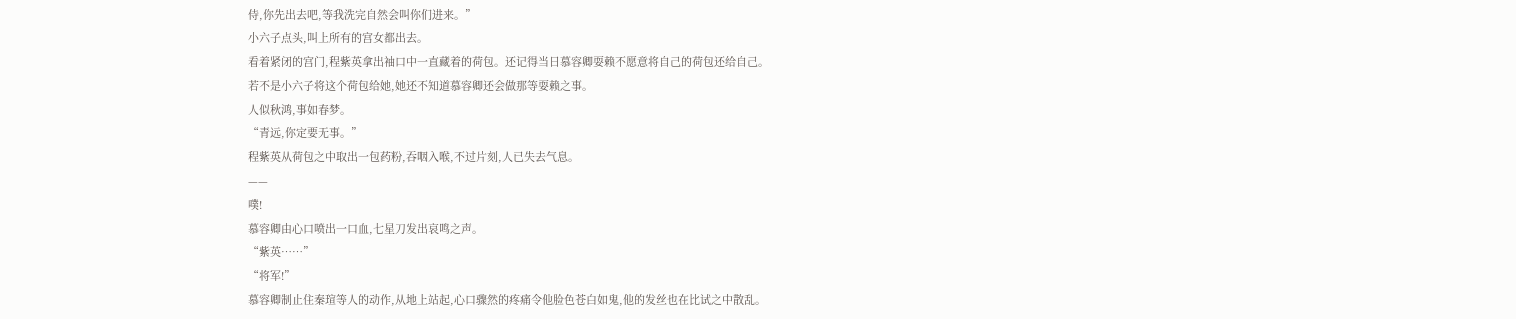侍,你先出去吧,等我洗完自然会叫你们进来。”
小六子点头,叫上所有的宫女都出去。
看着紧闭的宫门,程紫英拿出袖口中一直藏着的荷包。还记得当日慕容卿耍赖不愿意将自己的荷包还给自己。
若不是小六子将这个荷包给她,她还不知道慕容卿还会做那等耍赖之事。
人似秋鸿,事如春梦。
“青远,你定要无事。”
程紫英从荷包之中取出一包药粉,吞咽入喉,不过片刻,人已失去气息。
——
噗!
慕容卿由心口喷出一口血,七星刀发出哀鸣之声。
“紫英……”
“将军!”
慕容卿制止住秦瑄等人的动作,从地上站起,心口骤然的疼痛令他脸色苍白如鬼,他的发丝也在比试之中散乱。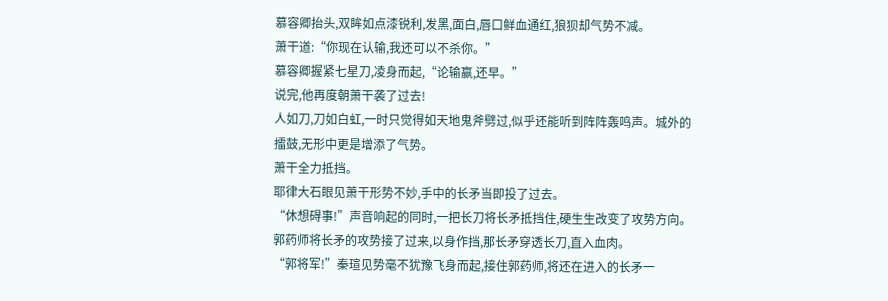慕容卿抬头,双眸如点漆锐利,发黑,面白,唇口鲜血通红,狼狈却气势不减。
萧干道:“你现在认输,我还可以不杀你。”
慕容卿握紧七星刀,凌身而起,“论输赢,还早。”
说完,他再度朝萧干袭了过去!
人如刀,刀如白虹,一时只觉得如天地鬼斧劈过,似乎还能听到阵阵轰鸣声。城外的擂鼓,无形中更是增添了气势。
萧干全力抵挡。
耶律大石眼见萧干形势不妙,手中的长矛当即投了过去。
“休想碍事!”声音响起的同时,一把长刀将长矛抵挡住,硬生生改变了攻势方向。
郭药师将长矛的攻势接了过来,以身作挡,那长矛穿透长刀,直入血肉。
“郭将军!”秦瑄见势毫不犹豫飞身而起,接住郭药师,将还在进入的长矛一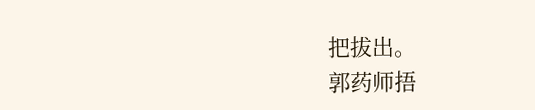把拔出。
郭药师捂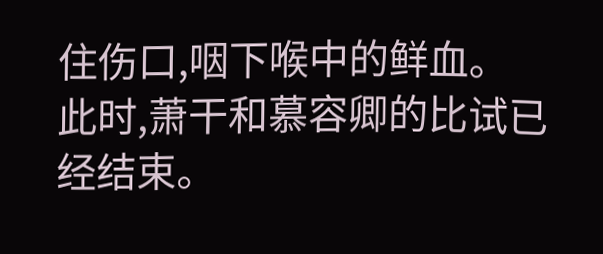住伤口,咽下喉中的鲜血。
此时,萧干和慕容卿的比试已经结束。